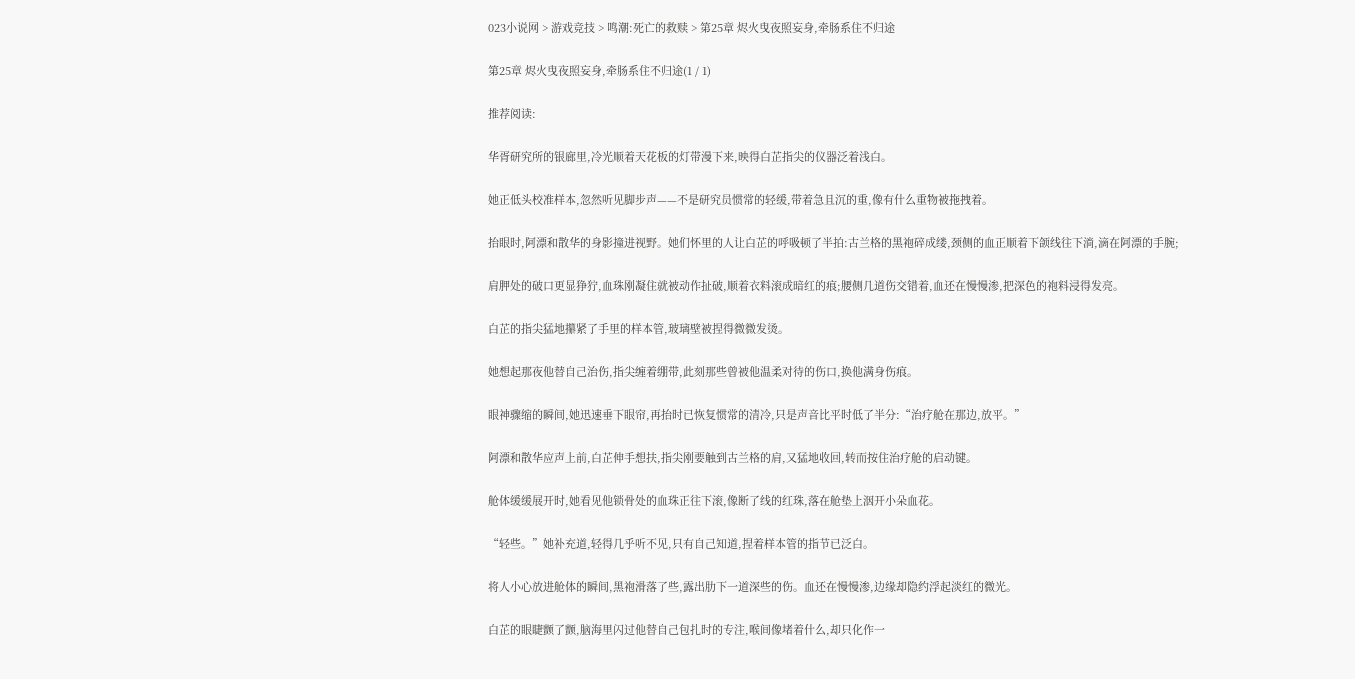023小说网 > 游戏竞技 > 鸣潮:死亡的救赎 > 第25章 烬火曳夜照妄身,牵肠系住不归途

第25章 烬火曳夜照妄身,牵肠系住不归途(1 / 1)

推荐阅读:

华胥研究所的银廊里,冷光顺着天花板的灯带漫下来,映得白芷指尖的仪器泛着浅白。

她正低头校准样本,忽然听见脚步声——不是研究员惯常的轻缓,带着急且沉的重,像有什么重物被拖拽着。

抬眼时,阿漂和散华的身影撞进视野。她们怀里的人让白芷的呼吸顿了半拍:古兰格的黑袍碎成缕,颈侧的血正顺着下颌线往下淌,滴在阿漂的手腕;

肩胛处的破口更显狰狞,血珠刚凝住就被动作扯破,顺着衣料滚成暗红的痕;腰侧几道伤交错着,血还在慢慢渗,把深色的袍料浸得发亮。

白芷的指尖猛地攥紧了手里的样本管,玻璃壁被捏得微微发烫。

她想起那夜他替自己治伤,指尖缠着绷带,此刻那些曾被他温柔对待的伤口,换他满身伤痕。

眼神骤缩的瞬间,她迅速垂下眼帘,再抬时已恢复惯常的清冷,只是声音比平时低了半分:“治疗舱在那边,放平。”

阿漂和散华应声上前,白芷伸手想扶,指尖刚要触到古兰格的肩,又猛地收回,转而按住治疗舱的启动键。

舱体缓缓展开时,她看见他锁骨处的血珠正往下滚,像断了线的红珠,落在舱垫上洇开小朵血花。

“轻些。”她补充道,轻得几乎听不见,只有自己知道,捏着样本管的指节已泛白。

将人小心放进舱体的瞬间,黑袍滑落了些,露出肋下一道深些的伤。血还在慢慢渗,边缘却隐约浮起淡红的微光。

白芷的眼睫颤了颤,脑海里闪过他替自己包扎时的专注,喉间像堵着什么,却只化作一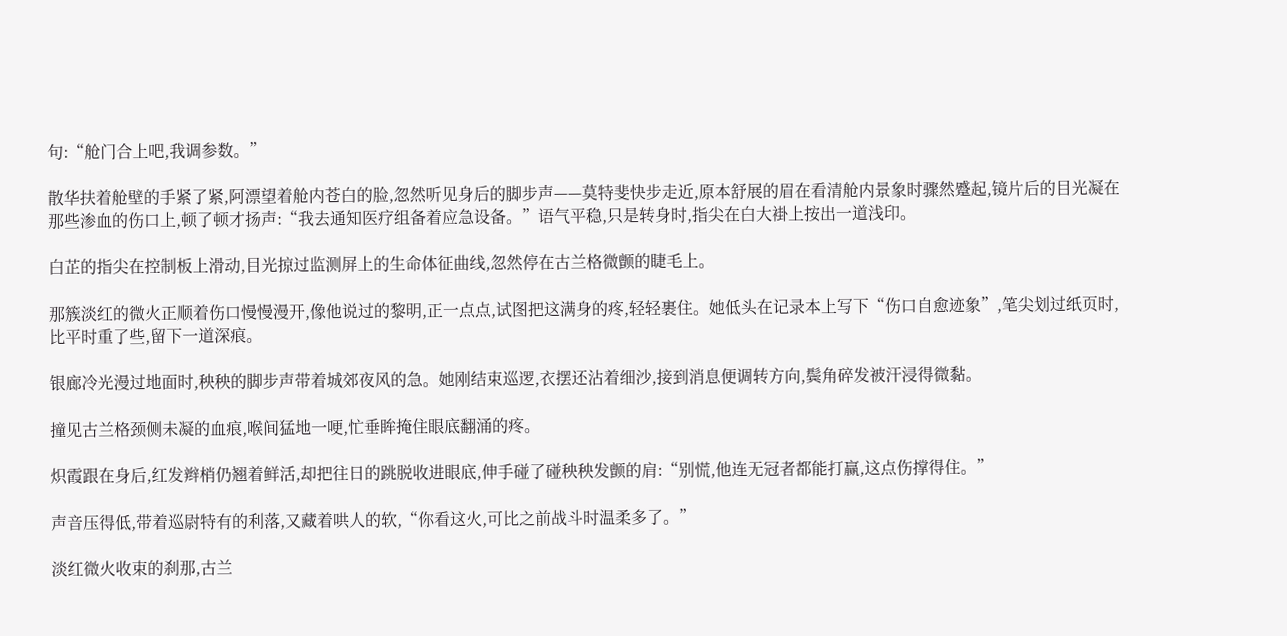句:“舱门合上吧,我调参数。”

散华扶着舱壁的手紧了紧,阿漂望着舱内苍白的脸,忽然听见身后的脚步声——莫特斐快步走近,原本舒展的眉在看清舱内景象时骤然蹙起,镜片后的目光凝在那些渗血的伤口上,顿了顿才扬声:“我去通知医疗组备着应急设备。”语气平稳,只是转身时,指尖在白大褂上按出一道浅印。

白芷的指尖在控制板上滑动,目光掠过监测屏上的生命体征曲线,忽然停在古兰格微颤的睫毛上。

那簇淡红的微火正顺着伤口慢慢漫开,像他说过的黎明,正一点点,试图把这满身的疼,轻轻裹住。她低头在记录本上写下“伤口自愈迹象”,笔尖划过纸页时,比平时重了些,留下一道深痕。

银廊冷光漫过地面时,秧秧的脚步声带着城郊夜风的急。她刚结束巡逻,衣摆还沾着细沙,接到消息便调转方向,鬓角碎发被汗浸得微黏。

撞见古兰格颈侧未凝的血痕,喉间猛地一哽,忙垂眸掩住眼底翻涌的疼。

炽霞跟在身后,红发辫梢仍翘着鲜活,却把往日的跳脱收进眼底,伸手碰了碰秧秧发颤的肩:“别慌,他连无冠者都能打赢,这点伤撑得住。”

声音压得低,带着巡尉特有的利落,又藏着哄人的软,“你看这火,可比之前战斗时温柔多了。”

淡红微火收束的刹那,古兰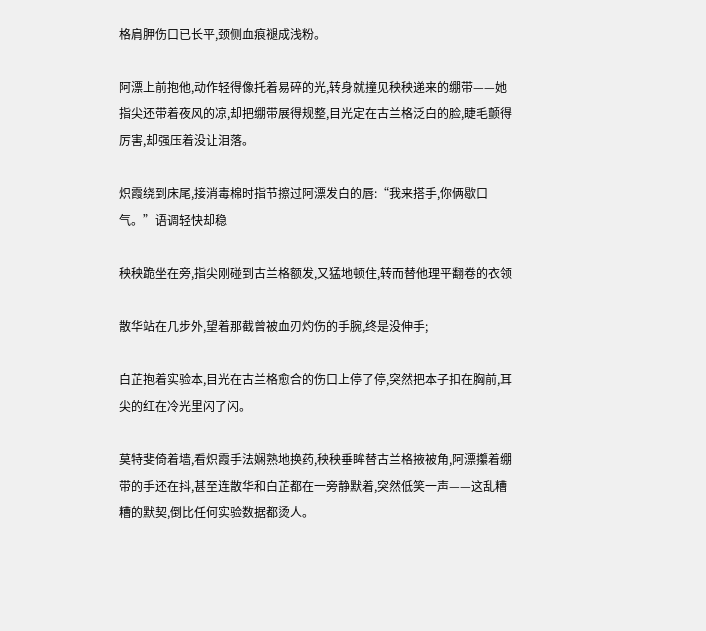格肩胛伤口已长平,颈侧血痕褪成浅粉。

阿漂上前抱他,动作轻得像托着易碎的光,转身就撞见秧秧递来的绷带——她指尖还带着夜风的凉,却把绷带展得规整,目光定在古兰格泛白的脸,睫毛颤得厉害,却强压着没让泪落。

炽霞绕到床尾,接消毒棉时指节擦过阿漂发白的唇:“我来搭手,你俩歇口气。”语调轻快却稳

秧秧跪坐在旁,指尖刚碰到古兰格额发,又猛地顿住,转而替他理平翻卷的衣领

散华站在几步外,望着那截曾被血刃灼伤的手腕,终是没伸手;

白芷抱着实验本,目光在古兰格愈合的伤口上停了停,突然把本子扣在胸前,耳尖的红在冷光里闪了闪。

莫特斐倚着墙,看炽霞手法娴熟地换药,秧秧垂眸替古兰格掖被角,阿漂攥着绷带的手还在抖,甚至连散华和白芷都在一旁静默着,突然低笑一声——这乱糟糟的默契,倒比任何实验数据都烫人。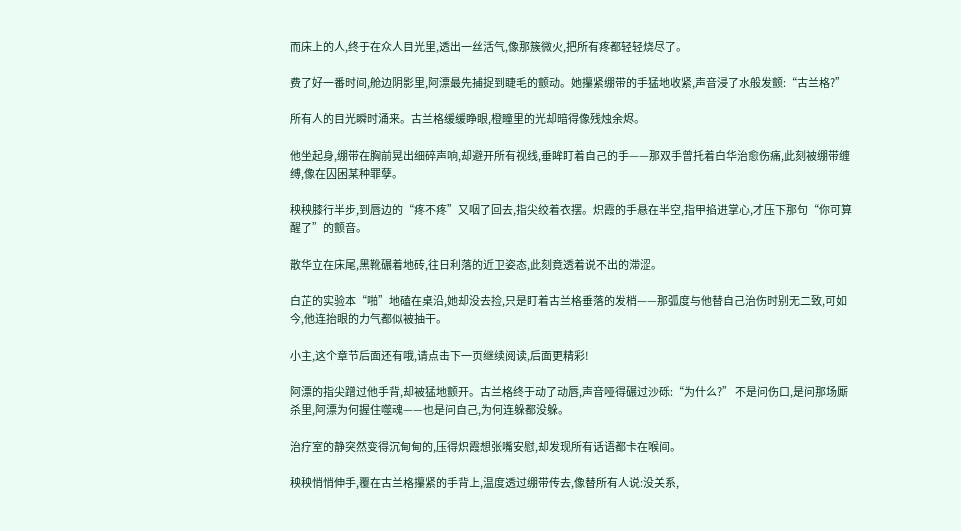而床上的人,终于在众人目光里,透出一丝活气,像那簇微火,把所有疼都轻轻烧尽了。

费了好一番时间,舱边阴影里,阿漂最先捕捉到睫毛的颤动。她攥紧绷带的手猛地收紧,声音浸了水般发颤:“古兰格?”

所有人的目光瞬时涌来。古兰格缓缓睁眼,橙瞳里的光却暗得像残烛余烬。

他坐起身,绷带在胸前晃出细碎声响,却避开所有视线,垂眸盯着自己的手——那双手曾托着白华治愈伤痛,此刻被绷带缠缚,像在囚困某种罪孽。

秧秧膝行半步,到唇边的“疼不疼”又咽了回去,指尖绞着衣摆。炽霞的手悬在半空,指甲掐进掌心,才压下那句“你可算醒了”的颤音。

散华立在床尾,黑靴碾着地砖,往日利落的近卫姿态,此刻竟透着说不出的滞涩。

白芷的实验本“啪”地磕在桌沿,她却没去捡,只是盯着古兰格垂落的发梢——那弧度与他替自己治伤时别无二致,可如今,他连抬眼的力气都似被抽干。

小主,这个章节后面还有哦,请点击下一页继续阅读,后面更精彩!

阿漂的指尖蹭过他手背,却被猛地颤开。古兰格终于动了动唇,声音哑得碾过沙砾:“为什么?” 不是问伤口,是问那场厮杀里,阿漂为何握住噬魂——也是问自己,为何连躲都没躲。

治疗室的静突然变得沉甸甸的,压得炽霞想张嘴安慰,却发现所有话语都卡在喉间。

秧秧悄悄伸手,覆在古兰格攥紧的手背上,温度透过绷带传去,像替所有人说:没关系,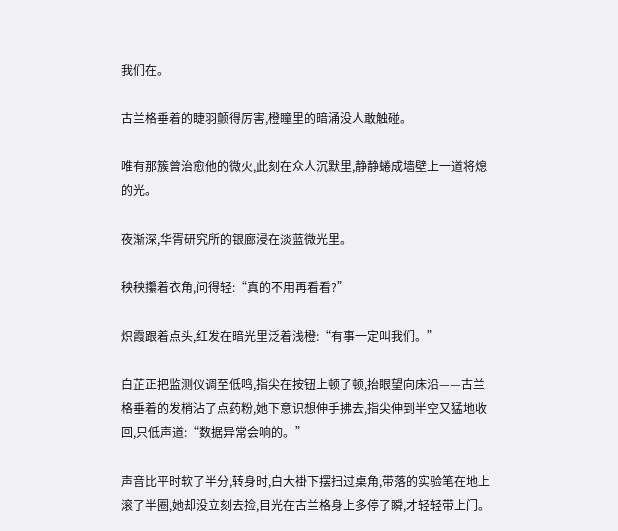我们在。

古兰格垂着的睫羽颤得厉害,橙瞳里的暗涌没人敢触碰。

唯有那簇曾治愈他的微火,此刻在众人沉默里,静静蜷成墙壁上一道将熄的光。

夜渐深,华胥研究所的银廊浸在淡蓝微光里。

秧秧攥着衣角,问得轻:“真的不用再看看?”

炽霞跟着点头,红发在暗光里泛着浅橙:“有事一定叫我们。”

白芷正把监测仪调至低鸣,指尖在按钮上顿了顿,抬眼望向床沿——古兰格垂着的发梢沾了点药粉,她下意识想伸手拂去,指尖伸到半空又猛地收回,只低声道:“数据异常会响的。”

声音比平时软了半分,转身时,白大褂下摆扫过桌角,带落的实验笔在地上滚了半圈,她却没立刻去捡,目光在古兰格身上多停了瞬,才轻轻带上门。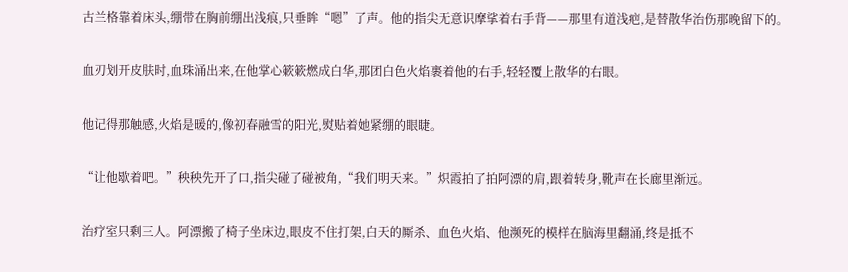古兰格靠着床头,绷带在胸前绷出浅痕,只垂眸“嗯”了声。他的指尖无意识摩挲着右手背——那里有道浅疤,是替散华治伤那晚留下的。

血刃划开皮肤时,血珠涌出来,在他掌心簌簌燃成白华,那团白色火焰裹着他的右手,轻轻覆上散华的右眼。

他记得那触感,火焰是暖的,像初春融雪的阳光,熨贴着她紧绷的眼睫。

“让他歇着吧。”秧秧先开了口,指尖碰了碰被角,“我们明天来。”炽霞拍了拍阿漂的肩,跟着转身,靴声在长廊里渐远。

治疗室只剩三人。阿漂搬了椅子坐床边,眼皮不住打架,白天的厮杀、血色火焰、他濒死的模样在脑海里翻涌,终是抵不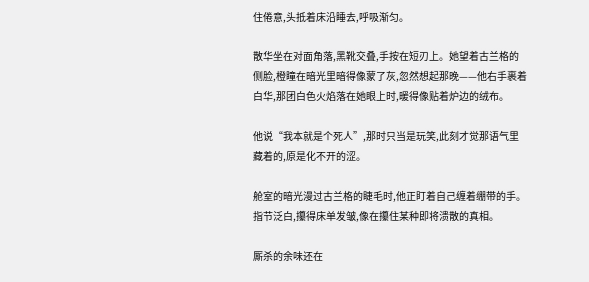住倦意,头抵着床沿睡去,呼吸渐匀。

散华坐在对面角落,黑靴交叠,手按在短刃上。她望着古兰格的侧脸,橙瞳在暗光里暗得像蒙了灰,忽然想起那晚——他右手裹着白华,那团白色火焰落在她眼上时,暖得像贴着炉边的绒布。

他说“我本就是个死人”,那时只当是玩笑,此刻才觉那语气里藏着的,原是化不开的涩。

舱室的暗光漫过古兰格的睫毛时,他正盯着自己缠着绷带的手。指节泛白,攥得床单发皱,像在攥住某种即将溃散的真相。

厮杀的余味还在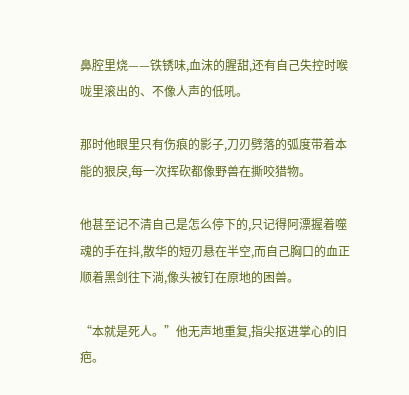鼻腔里烧——铁锈味,血沫的腥甜,还有自己失控时喉咙里滚出的、不像人声的低吼。

那时他眼里只有伤痕的影子,刀刃劈落的弧度带着本能的狠戾,每一次挥砍都像野兽在撕咬猎物。

他甚至记不清自己是怎么停下的,只记得阿漂握着噬魂的手在抖,散华的短刃悬在半空,而自己胸口的血正顺着黑剑往下淌,像头被钉在原地的困兽。

“本就是死人。”他无声地重复,指尖抠进掌心的旧疤。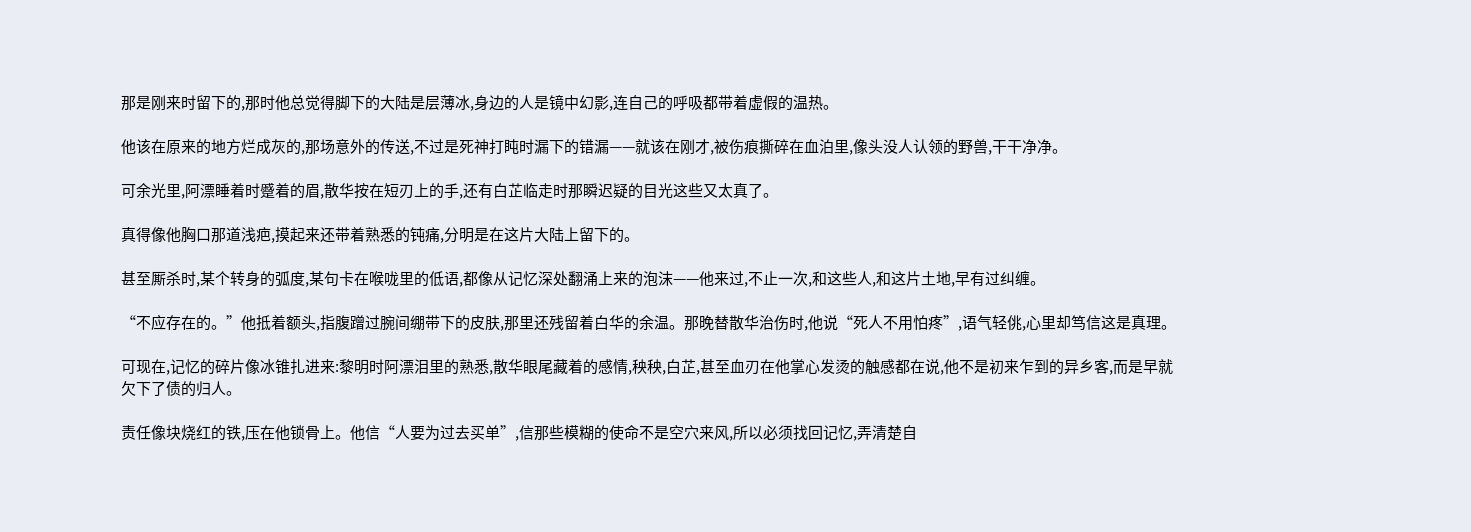那是刚来时留下的,那时他总觉得脚下的大陆是层薄冰,身边的人是镜中幻影,连自己的呼吸都带着虚假的温热。

他该在原来的地方烂成灰的,那场意外的传送,不过是死神打盹时漏下的错漏——就该在刚才,被伤痕撕碎在血泊里,像头没人认领的野兽,干干净净。

可余光里,阿漂睡着时蹙着的眉,散华按在短刃上的手,还有白芷临走时那瞬迟疑的目光这些又太真了。

真得像他胸口那道浅疤,摸起来还带着熟悉的钝痛,分明是在这片大陆上留下的。

甚至厮杀时,某个转身的弧度,某句卡在喉咙里的低语,都像从记忆深处翻涌上来的泡沫——他来过,不止一次,和这些人,和这片土地,早有过纠缠。

“不应存在的。”他抵着额头,指腹蹭过腕间绷带下的皮肤,那里还残留着白华的余温。那晚替散华治伤时,他说“死人不用怕疼”,语气轻佻,心里却笃信这是真理。

可现在,记忆的碎片像冰锥扎进来:黎明时阿漂泪里的熟悉,散华眼尾藏着的感情,秧秧,白芷,甚至血刃在他掌心发烫的触感都在说,他不是初来乍到的异乡客,而是早就欠下了债的归人。

责任像块烧红的铁,压在他锁骨上。他信“人要为过去买单”,信那些模糊的使命不是空穴来风,所以必须找回记忆,弄清楚自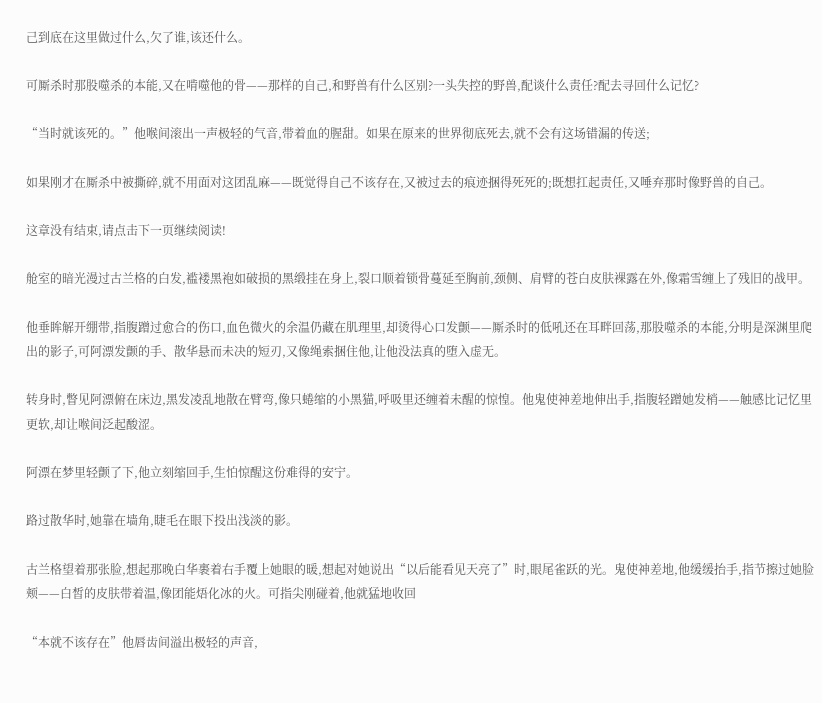己到底在这里做过什么,欠了谁,该还什么。

可厮杀时那股噬杀的本能,又在啃噬他的骨——那样的自己,和野兽有什么区别?一头失控的野兽,配谈什么责任?配去寻回什么记忆?

“当时就该死的。”他喉间滚出一声极轻的气音,带着血的腥甜。如果在原来的世界彻底死去,就不会有这场错漏的传送;

如果刚才在厮杀中被撕碎,就不用面对这团乱麻——既觉得自己不该存在,又被过去的痕迹捆得死死的;既想扛起责任,又唾弃那时像野兽的自己。

这章没有结束,请点击下一页继续阅读!

舱室的暗光漫过古兰格的白发,褴褛黑袍如破损的黑缎挂在身上,裂口顺着锁骨蔓延至胸前,颈侧、肩臂的苍白皮肤裸露在外,像霜雪缠上了残旧的战甲。

他垂眸解开绷带,指腹蹭过愈合的伤口,血色微火的余温仍藏在肌理里,却烫得心口发颤——厮杀时的低吼还在耳畔回荡,那股噬杀的本能,分明是深渊里爬出的影子,可阿漂发颤的手、散华悬而未决的短刃,又像绳索捆住他,让他没法真的堕入虚无。

转身时,瞥见阿漂俯在床边,黑发凌乱地散在臂弯,像只蜷缩的小黑猫,呼吸里还缠着未醒的惊惶。他鬼使神差地伸出手,指腹轻蹭她发梢——触感比记忆里更软,却让喉间泛起酸涩。

阿漂在梦里轻颤了下,他立刻缩回手,生怕惊醒这份难得的安宁。

路过散华时,她靠在墙角,睫毛在眼下投出浅淡的影。

古兰格望着那张脸,想起那晚白华裹着右手覆上她眼的暖,想起对她说出“以后能看见天亮了”时,眼尾雀跃的光。鬼使神差地,他缓缓抬手,指节擦过她脸颊——白皙的皮肤带着温,像团能焐化冰的火。可指尖刚碰着,他就猛地收回

“本就不该存在”他唇齿间溢出极轻的声音,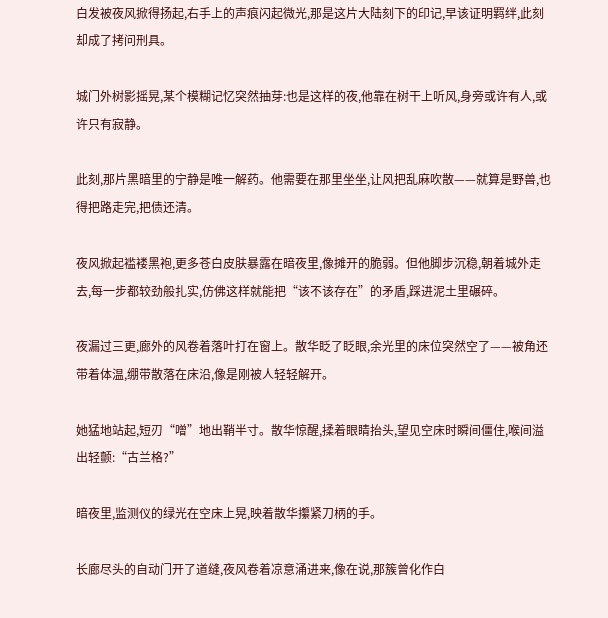白发被夜风掀得扬起,右手上的声痕闪起微光,那是这片大陆刻下的印记,早该证明羁绊,此刻却成了拷问刑具。

城门外树影摇晃,某个模糊记忆突然抽芽:也是这样的夜,他靠在树干上听风,身旁或许有人,或许只有寂静。

此刻,那片黑暗里的宁静是唯一解药。他需要在那里坐坐,让风把乱麻吹散——就算是野兽,也得把路走完,把债还清。

夜风掀起褴褛黑袍,更多苍白皮肤暴露在暗夜里,像摊开的脆弱。但他脚步沉稳,朝着城外走去,每一步都较劲般扎实,仿佛这样就能把“该不该存在”的矛盾,踩进泥土里碾碎。

夜漏过三更,廊外的风卷着落叶打在窗上。散华眨了眨眼,余光里的床位突然空了——被角还带着体温,绷带散落在床沿,像是刚被人轻轻解开。

她猛地站起,短刃“噌”地出鞘半寸。散华惊醒,揉着眼睛抬头,望见空床时瞬间僵住,喉间溢出轻颤:“古兰格?”

暗夜里,监测仪的绿光在空床上晃,映着散华攥紧刀柄的手。

长廊尽头的自动门开了道缝,夜风卷着凉意涌进来,像在说,那簇曾化作白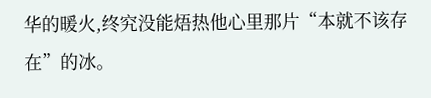华的暖火,终究没能焐热他心里那片“本就不该存在”的冰。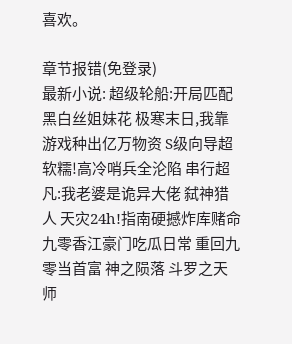喜欢。

章节报错(免登录)
最新小说: 超级轮船:开局匹配黑白丝姐妹花 极寒末日,我靠游戏种出亿万物资 S级向导超软糯!高冷哨兵全沦陷 串行超凡:我老婆是诡异大佬 弑神猎人 天灾24h!指南硬撼炸库赌命 九零香江豪门吃瓜日常 重回九零当首富 神之陨落 斗罗之天师